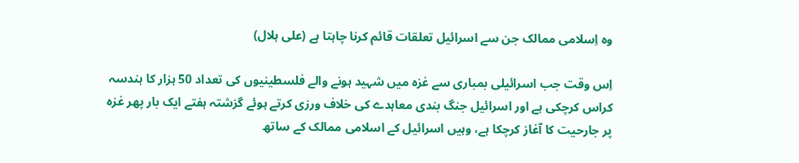وہ اِسلامی ممالک جن سے اسرائیل تعلقات قائم کرنا چاہتا ہے (علی ہلال)

اِس وقت جب اسرائیلی بمباری سے غزہ میں شہید ہونے والے فلسطینیوں کی تعداد 50 ہزار کا ہندسہ کراس کرچکی ہے اور اسرائیل جنگ بندی معاہدے کی خلاف ورزی کرتے ہوئے گزشتہ ہفتے ایک بار پھر غزہ پر جارحیت کا آغاز کرچکا ہے، وہیں اسرائیل کے اسلامی ممالک کے ساتھ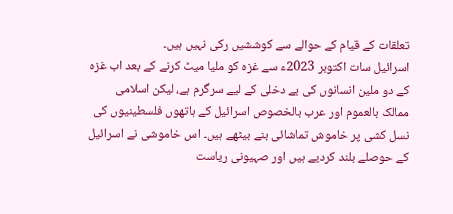تعلقات کے قیام کے حوالے سے کوششیں رکی نہیں ہیں۔
اسرائیل سات اکتوبر 2023ء سے غزہ کو ملیا میٹ کرنے کے بعد اب غزہ کے دو ملین انسانوں کی بے دخلی کے لیے سرگرم ہے، لیکن اسلامی ممالک بالعموم اور عرب بالخصوص اسرائیل کے ہاتھوں فلسطینیوں کی نسل کشی پر خاموش تماشائی بنے بیٹھے ہیں۔ اس خاموشی نے اسرائیل کے حوصلے بلند کردیے ہیں اور صہیونی ریاست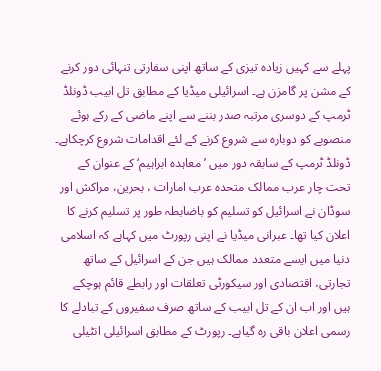پہلے سے کہیں زیادہ تیزی کے ساتھ اپنی سفارتی تنہائی دور کرنے کے مشن پر گامزن ہے۔ اسرائیلی میڈیا کے مطابق تل ابیب ڈونلڈ ٹرمپ کے دوسری مرتبہ صدر بننے سے اپنے ماضی کے رکے ہوئے منصوبے کو دوبارہ سے شروع کرنے کے لئے اقدامات شروع کرچکاہے۔ ڈونلڈ ٹرمپ کے سابقہ دور میں ’معاہدہ ابراہیم‘ کے عنوان کے تحت چار عرب ممالک متحدہ عرب امارات ، بحرین، مراکش اور سوڈان نے اسرائیل کو تسلیم کو باضابطہ طور پر تسلیم کرنے کا اعلان کیا تھا۔ عبرانی میڈیا نے اپنی رپورٹ میں کہاہے کہ اسلامی دنیا میں ایسے متعدد ممالک ہیں جن کے اسرائیل کے ساتھ تجارتی، اقتصادی اور سیکورٹی تعلقات اور رابطے قائم ہوچکے ہیں اور اب ان کے تل ابیب کے ساتھ صرف سفیروں کے تبادلے کا رسمی اعلان باقی رہ گیاہے۔ رپورٹ کے مطابق اسرائیلی انٹیلی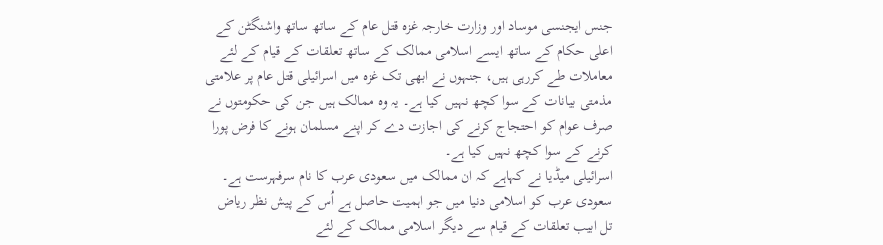جنس ایجنسی موساد اور وزارت خارجہ غزہ قتل عام کے ساتھ ساتھ واشنگٹن کے اعلی حکام کے ساتھ ایسے اسلامی ممالک کے ساتھ تعلقات کے قیام کے لئے معاملات طے کررہی ہیں، جنہوں نے ابھی تک غزہ میں اسرائیلی قتل عام پر علامتی مذمتی بیانات کے سوا کچھ نہیں کیا ہے۔ یہ وہ ممالک ہیں جن کی حکومتوں نے صرف عوام کو احتجاج کرنے کی اجازت دے کر اپنے مسلمان ہونے کا فرض پورا کرنے کے سوا کچھ نہیں کیا ہے۔
اسرائیلی میڈیا نے کہاہے کہ ان ممالک میں سعودی عرب کا نام سرفہرست ہے۔ سعودی عرب کو اسلامی دنیا میں جو اہمیت حاصل ہے اُس کے پیش نظر ریاض تل ابیب تعلقات کے قیام سے دیگر اسلامی ممالک کے لئے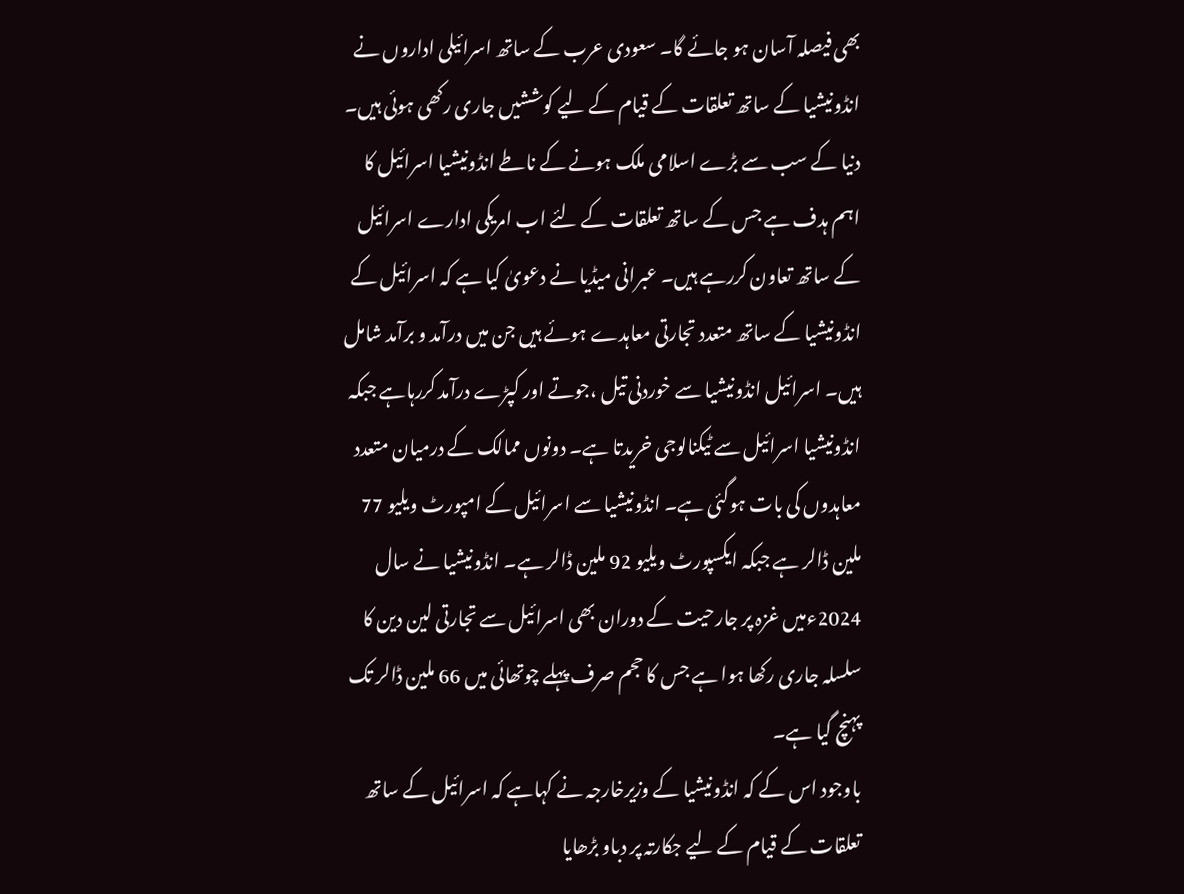بھی فیصلہ آسان ہو جائے گا۔ سعودی عرب کے ساتھ اسرائیلی اداروں نے انڈونیشیا کے ساتھ تعلقات کے قیام کے لیے کوششیں جاری رکھی ہوئی ہیں۔ دنیا کے سب سے بڑے اسلامی ملک ہونے کے ناطے انڈونیشیا اسرائیل کا اہم ہدف ہے جس کے ساتھ تعلقات کے لئے اب امریکی ادارے اسرائیل کے ساتھ تعاون کررہے ہیں۔ عبرانی میڈیا نے دعویٰ کیا ہے کہ اسرائیل کے انڈونیشیا کے ساتھ متعدد تجارتی معاہدے ہوئے ہیں جن میں درآمد و برآمد شامل ہیں۔ اسرائیل انڈونیشیا سے خوردنی تیل ،جوتے اور کپڑے درآمد کررہاہے جبکہ انڈونیشیا اسرائیل سے ٹیکنالوجی خریدتا ہے۔ دونوں ممالک کے درمیان متعدد معاہدوں کی بات ہوگئی ہے۔ انڈونیشیا سے اسرائیل کے امپورٹ ویلیو 77 ملین ڈالر ہے جبکہ ایکسپورٹ ویلیو 92 ملین ڈالر ہے۔ انڈونیشیا نے سال 2024ءمیں غزہ پر جارحیت کے دوران بھی اسرائیل سے تجارتی لین دین کا سلسلہ جاری رکھا ہوا ہے جس کا حجم صرف پہلے چوتھائی میں 66 ملین ڈالر تک پہنچ گیا ہے۔
باوجود اس کے کہ انڈونیشیا کے وزیرخارجہ نے کہاہے کہ اسرائیل کے ساتھ تعلقات کے قیام کے لیے جکارتہ پر دباو بڑھایا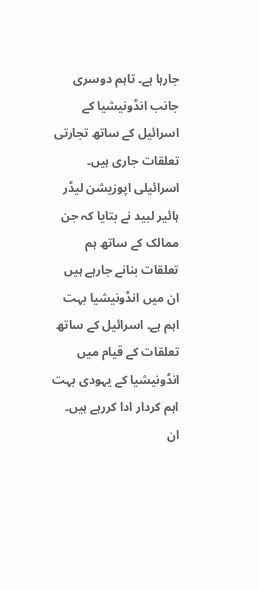جارہا ہے۔ تاہم دوسری جانب انڈونیشیا کے اسرائیل کے ساتھ تجارتی تعلقات جاری ہیں۔ اسرائیلی اپوزیشن لیڈر ہائیر لبید نے بتایا کہ جن ممالک کے ساتھ ہم تعلقات بنانے جارہے ہیں ان میں انڈونیشیا بہت اہم ہے۔ اسرائیل کے ساتھ تعلقات کے قیام میں انڈونیشیا کے یہودی بہت اہم کردار ادا کررہے ہیں۔ ان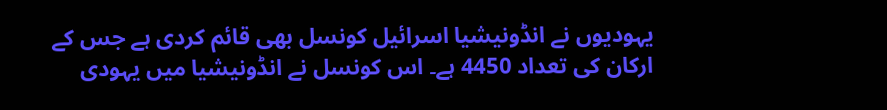یہودیوں نے انڈونیشیا اسرائیل کونسل بھی قائم کردی ہے جس کے ارکان کی تعداد 4450 ہے۔ اس کونسل نے انڈونیشیا میں یہودی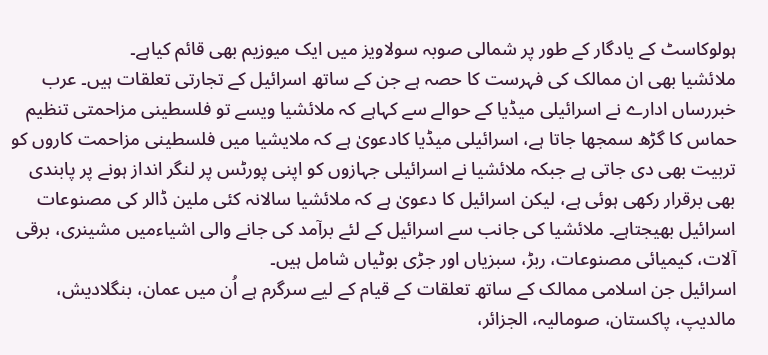ہولوکاسٹ کے یادگار کے طور پر شمالی صوبہ سولاویز میں ایک میوزیم بھی قائم کیاہے۔
ملائشیا بھی ان ممالک کی فہرست کا حصہ ہے جن کے ساتھ اسرائیل کے تجارتی تعلقات ہیں۔ عرب خبررساں ادارے نے اسرائیلی میڈیا کے حوالے سے کہاہے کہ ملائشیا ویسے تو فلسطینی مزاحمتی تنظیم حماس کا گڑھ سمجھا جاتا ہے، اسرائیلی میڈیا کادعویٰ ہے کہ ملایشیا میں فلسطینی مزاحمت کاروں کو تربیت بھی دی جاتی ہے جبکہ ملائشیا نے اسرائیلی جہازوں کو اپنی پورٹس پر لنگر انداز ہونے پر پابندی بھی برقرار رکھی ہوئی ہے، لیکن اسرائیل کا دعویٰ ہے کہ ملائشیا سالانہ کئی ملین ڈالر کی مصنوعات اسرائیل بھیجتاہے۔ ملائشیا کی جانب سے اسرائیل کے لئے برآمد کی جانے والی اشیاءمیں مشینری، برقی آلات، کیمیائی مصنوعات، ربڑ، سبزیاں اور جڑی بوٹیاں شامل ہیں۔
اسرائیل جن اسلامی ممالک کے ساتھ تعلقات کے قیام کے لیے سرگرم ہے اُن میں عمان، بنگلادیش، مالدیپ، پاکستان، صومالیہ، الجزائر،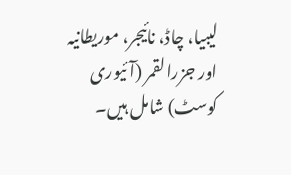لیبیا، چاڈ، نائیجر، موریطانیہ اور جزرالقمر (آئیوری کوسٹ) شامل ہیں۔